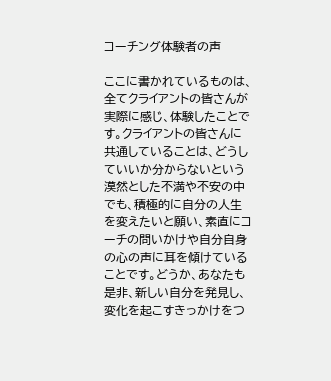コーチング体験者の声

ここに書かれているものは、全てクライアントの皆さんが実際に感じ、体験したことです。クライアントの皆さんに共通していることは、どうしていいか分からないという漠然とした不満や不安の中でも、積極的に自分の人生を変えたいと願い、素直にコーチの問いかけや自分自身の心の声に耳を傾けていることです。どうか、あなたも是非、新しい自分を発見し、変化を起こすきっかけをつ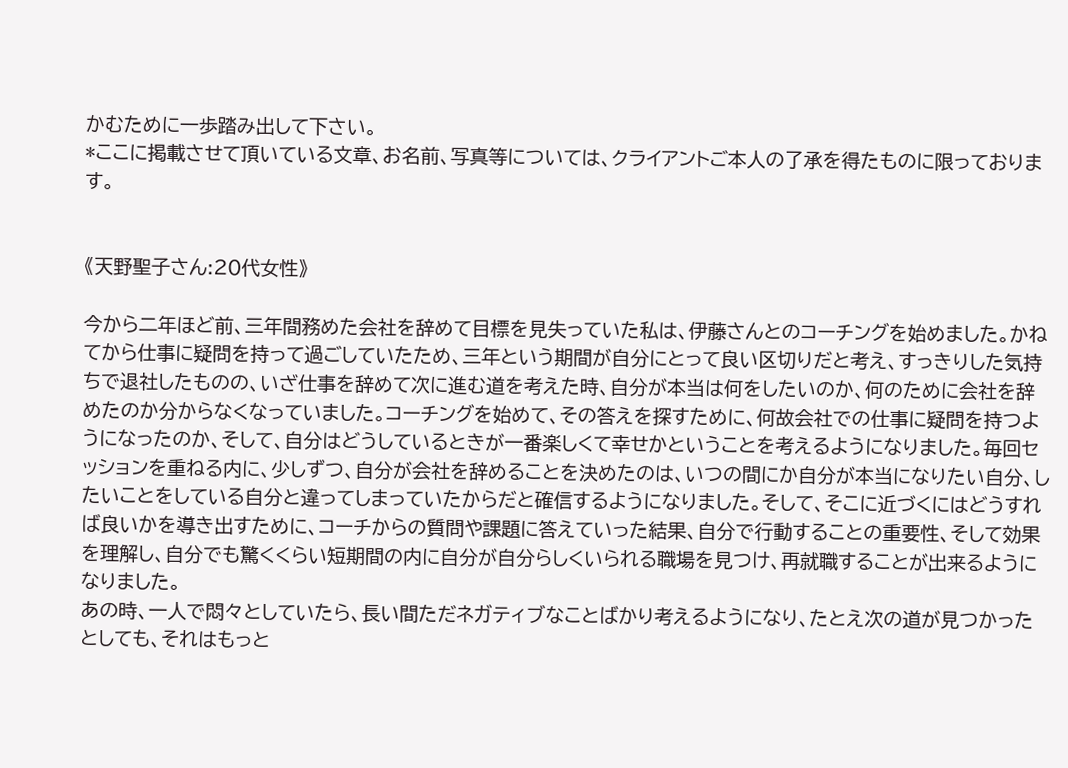かむために一歩踏み出して下さい。
*ここに掲載させて頂いている文章、お名前、写真等については、クライアントご本人の了承を得たものに限っております。


《天野聖子さん:20代女性》

今から二年ほど前、三年間務めた会社を辞めて目標を見失っていた私は、伊藤さんとのコーチングを始めました。かねてから仕事に疑問を持って過ごしていたため、三年という期間が自分にとって良い区切りだと考え、すっきりした気持ちで退社したものの、いざ仕事を辞めて次に進む道を考えた時、自分が本当は何をしたいのか、何のために会社を辞めたのか分からなくなっていました。コーチングを始めて、その答えを探すために、何故会社での仕事に疑問を持つようになったのか、そして、自分はどうしているときが一番楽しくて幸せかということを考えるようになりました。毎回セッションを重ねる内に、少しずつ、自分が会社を辞めることを決めたのは、いつの間にか自分が本当になりたい自分、したいことをしている自分と違ってしまっていたからだと確信するようになりました。そして、そこに近づくにはどうすれば良いかを導き出すために、コーチからの質問や課題に答えていった結果、自分で行動することの重要性、そして効果を理解し、自分でも驚くくらい短期間の内に自分が自分らしくいられる職場を見つけ、再就職することが出来るようになりました。
あの時、一人で悶々としていたら、長い間ただネガティブなことばかり考えるようになり、たとえ次の道が見つかったとしても、それはもっと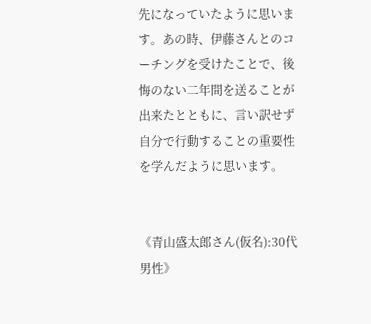先になっていたように思います。あの時、伊藤さんとのコーチングを受けたことで、後悔のない二年間を送ることが出来たとともに、言い訳せず自分で行動することの重要性を学んだように思います。


《青山盛太郎さん(仮名):30代男性》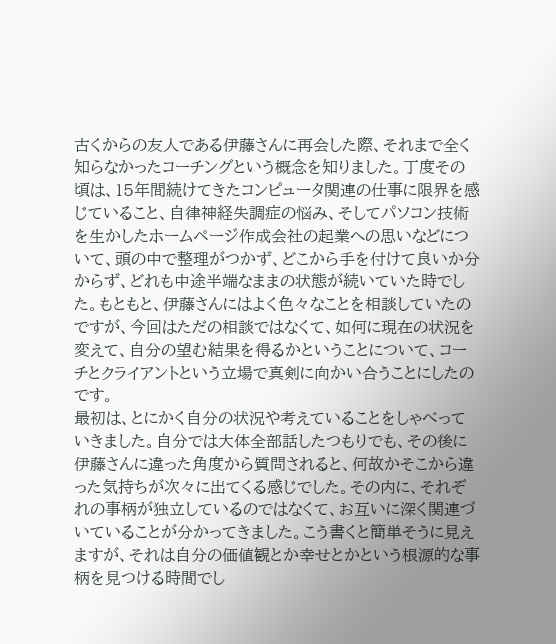古くからの友人である伊藤さんに再会した際、それまで全く知らなかったコーチングという概念を知りました。丁度その頃は、15年間続けてきたコンピュータ関連の仕事に限界を感じていること、自律神経失調症の悩み、そしてパソコン技術を生かしたホームページ作成会社の起業への思いなどについて、頭の中で整理がつかず、どこから手を付けて良いか分からず、どれも中途半端なままの状態が続いていた時でした。もともと、伊藤さんにはよく色々なことを相談していたのですが、今回はただの相談ではなくて、如何に現在の状況を変えて、自分の望む結果を得るかということについて、コーチとクライアントという立場で真剣に向かい合うことにしたのです。
最初は、とにかく自分の状況や考えていることをしゃべっていきました。自分では大体全部話したつもりでも、その後に伊藤さんに違った角度から質問されると、何故かそこから違った気持ちが次々に出てくる感じでした。その内に、それぞれの事柄が独立しているのではなくて、お互いに深く関連づいていることが分かってきました。こう書くと簡単そうに見えますが、それは自分の価値観とか幸せとかという根源的な事柄を見つける時間でし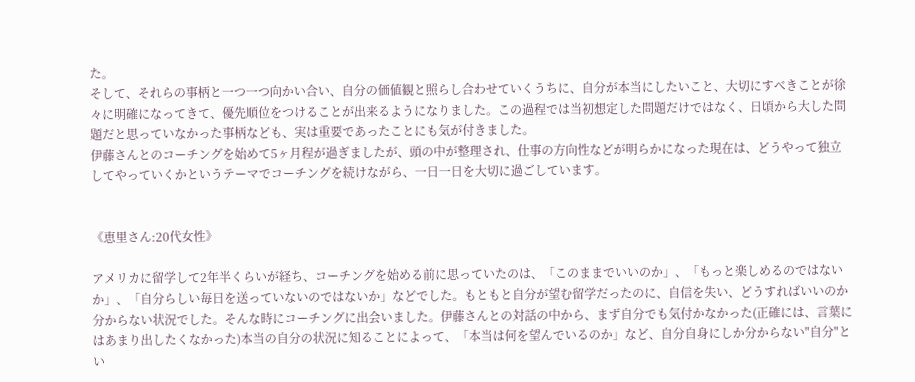た。
そして、それらの事柄と一つ一つ向かい合い、自分の価値観と照らし合わせていくうちに、自分が本当にしたいこと、大切にすべきことが徐々に明確になってきて、優先順位をつけることが出来るようになりました。この過程では当初想定した問題だけではなく、日頃から大した問題だと思っていなかった事柄なども、実は重要であったことにも気が付きました。
伊藤さんとのコーチングを始めて5ヶ月程が過ぎましたが、頭の中が整理され、仕事の方向性などが明らかになった現在は、どうやって独立してやっていくかというテーマでコーチングを続けながら、一日一日を大切に過ごしています。


《恵里さん:20代女性》

アメリカに留学して2年半くらいが経ち、コーチングを始める前に思っていたのは、「このままでいいのか」、「もっと楽しめるのではないか」、「自分らしい毎日を送っていないのではないか」などでした。もともと自分が望む留学だったのに、自信を失い、どうすればいいのか分からない状況でした。そんな時にコーチングに出会いました。伊藤さんとの対話の中から、まず自分でも気付かなかった(正確には、言葉にはあまり出したくなかった)本当の自分の状況に知ることによって、「本当は何を望んでいるのか」など、自分自身にしか分からない"自分"とい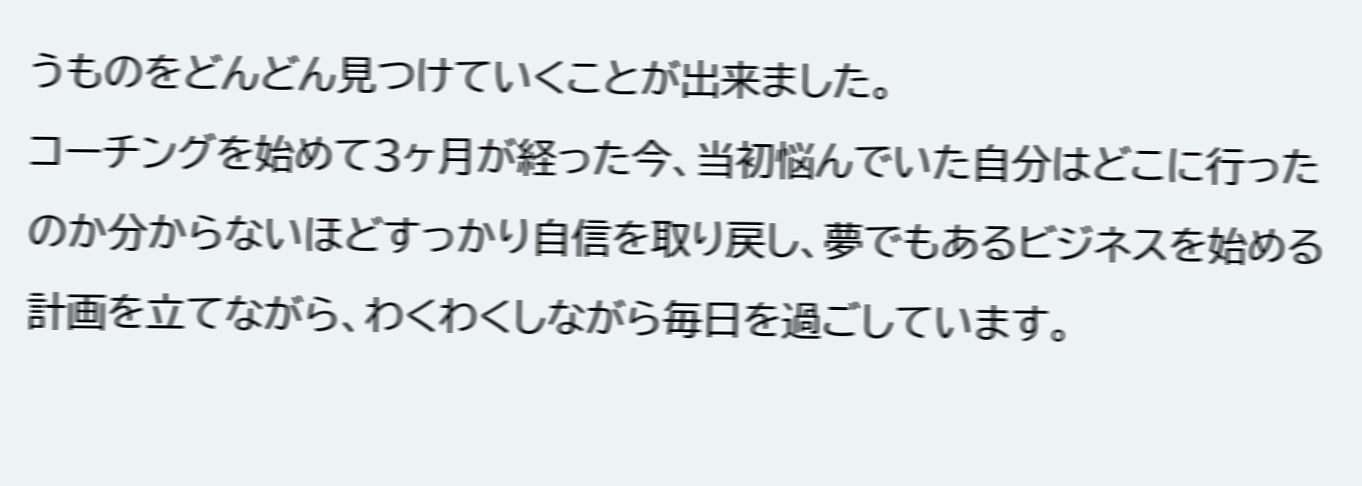うものをどんどん見つけていくことが出来ました。
コーチングを始めて3ヶ月が経った今、当初悩んでいた自分はどこに行ったのか分からないほどすっかり自信を取り戻し、夢でもあるビジネスを始める計画を立てながら、わくわくしながら毎日を過ごしています。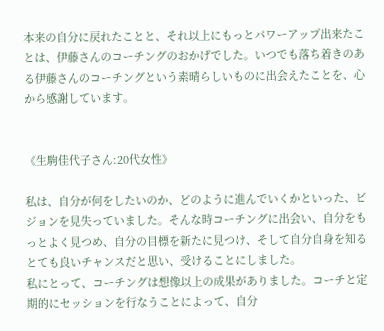本来の自分に戻れたことと、それ以上にもっとパワーアップ出来たことは、伊藤さんのコーチングのおかげでした。いつでも落ち着きのある伊藤さんのコーチングという素晴らしいものに出会えたことを、心から感謝しています。


《生駒佳代子さん:20代女性》

私は、自分が何をしたいのか、どのように進んでいくかといった、ビジョンを見失っていました。そんな時コーチングに出会い、自分をもっとよく見つめ、自分の目標を新たに見つけ、そして自分自身を知るとても良いチャンスだと思い、受けることにしました。
私にとって、コーチングは想像以上の成果がありました。コーチと定期的にセッションを行なうことによって、自分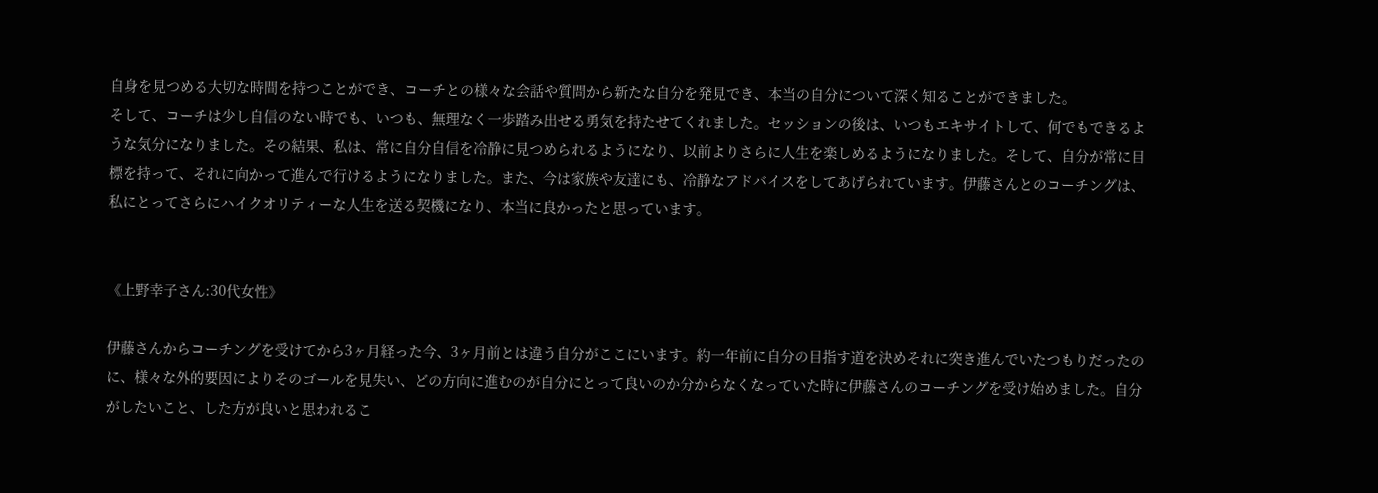自身を見つめる大切な時間を持つことができ、コーチとの様々な会話や質問から新たな自分を発見でき、本当の自分について深く知ることができました。
そして、コーチは少し自信のない時でも、いつも、無理なく一歩踏み出せる勇気を持たせてくれました。セッションの後は、いつもエキサイトして、何でもできるような気分になりました。その結果、私は、常に自分自信を冷静に見つめられるようになり、以前よりさらに人生を楽しめるようになりました。そして、自分が常に目標を持って、それに向かって進んで行けるようになりました。また、今は家族や友達にも、冷静なアドバイスをしてあげられています。伊藤さんとのコーチングは、私にとってさらにハイクオリティーな人生を送る契機になり、本当に良かったと思っています。


《上野幸子さん:30代女性》

伊藤さんからコーチングを受けてから3ヶ月経った今、3ヶ月前とは違う自分がここにいます。約一年前に自分の目指す道を決めそれに突き進んでいたつもりだったのに、様々な外的要因によりそのゴールを見失い、どの方向に進むのが自分にとって良いのか分からなくなっていた時に伊藤さんのコーチングを受け始めました。自分がしたいこと、した方が良いと思われるこ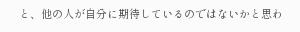と、他の人が自分に期待しているのではないかと思わ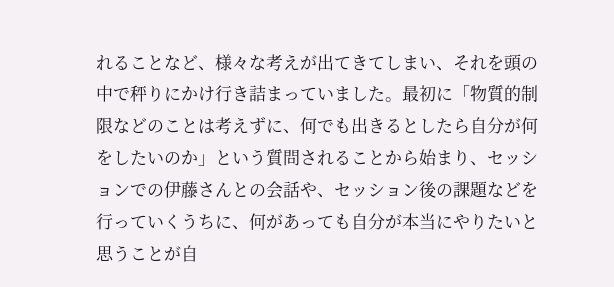れることなど、様々な考えが出てきてしまい、それを頭の中で秤りにかけ行き詰まっていました。最初に「物質的制限などのことは考えずに、何でも出きるとしたら自分が何をしたいのか」という質問されることから始まり、セッションでの伊藤さんとの会話や、セッション後の課題などを行っていくうちに、何があっても自分が本当にやりたいと思うことが自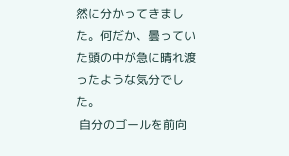然に分かってきました。何だか、曇っていた頭の中が急に晴れ渡ったような気分でした。
 自分のゴールを前向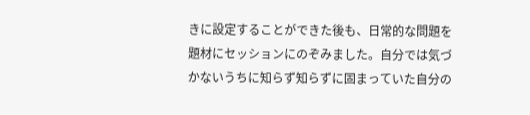きに設定することができた後も、日常的な問題を題材にセッションにのぞみました。自分では気づかないうちに知らず知らずに固まっていた自分の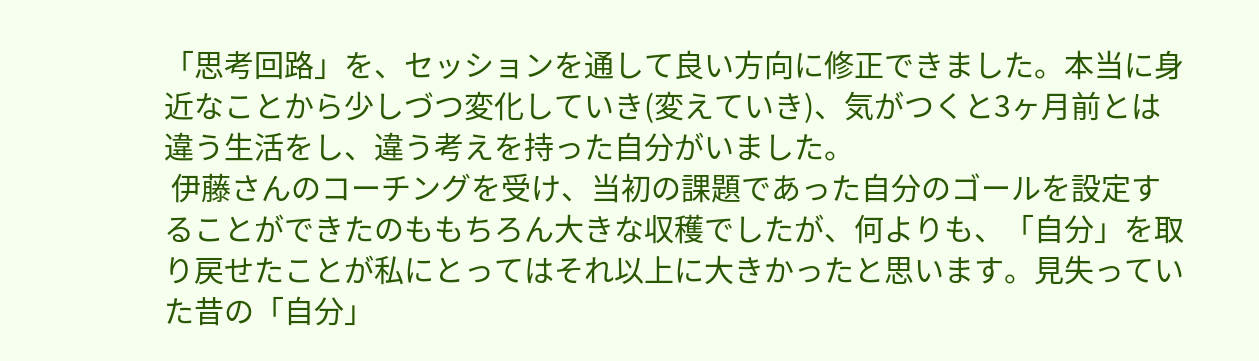「思考回路」を、セッションを通して良い方向に修正できました。本当に身近なことから少しづつ変化していき(変えていき)、気がつくと3ヶ月前とは違う生活をし、違う考えを持った自分がいました。
 伊藤さんのコーチングを受け、当初の課題であった自分のゴールを設定することができたのももちろん大きな収穫でしたが、何よりも、「自分」を取り戻せたことが私にとってはそれ以上に大きかったと思います。見失っていた昔の「自分」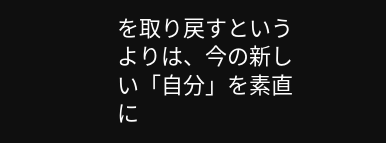を取り戻すというよりは、今の新しい「自分」を素直に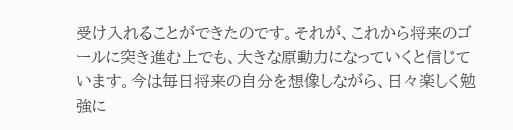受け入れることができたのです。それが、これから将来のゴールに突き進む上でも、大きな原動力になっていくと信じています。今は毎日将来の自分を想像しながら、日々楽しく勉強に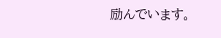励んでいます。